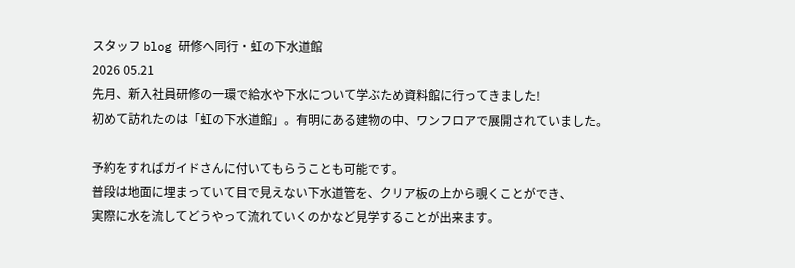スタッフ blog 研修へ同行・虹の下水道館
2026 05.21
先月、新入社員研修の一環で給水や下水について学ぶため資料館に行ってきました!
初めて訪れたのは「虹の下水道館」。有明にある建物の中、ワンフロアで展開されていました。

予約をすればガイドさんに付いてもらうことも可能です。
普段は地面に埋まっていて目で見えない下水道管を、クリア板の上から覗くことができ、
実際に水を流してどうやって流れていくのかなど見学することが出来ます。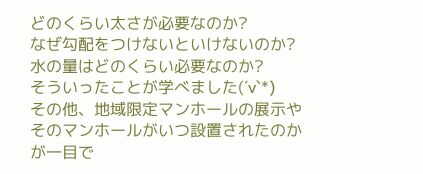どのくらい太さが必要なのか?
なぜ勾配をつけないといけないのか?
水の量はどのくらい必要なのか?
そういったことが学べました(´v`*)
その他、地域限定マンホールの展示やそのマンホールがいつ設置されたのかが一目で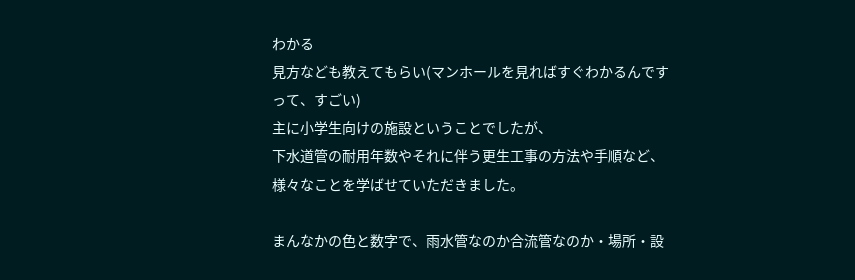わかる
見方なども教えてもらい(マンホールを見ればすぐわかるんですって、すごい)
主に小学生向けの施設ということでしたが、
下水道管の耐用年数やそれに伴う更生工事の方法や手順など、
様々なことを学ばせていただきました。

まんなかの色と数字で、雨水管なのか合流管なのか・場所・設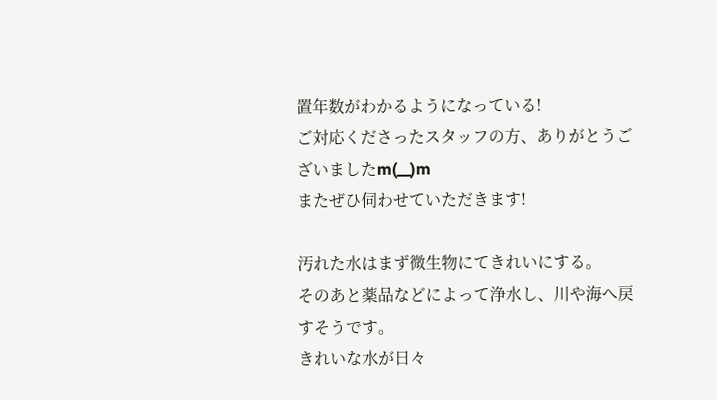置年数がわかるようになっている!
ご対応くださったスタッフの方、ありがとうございましたm(__)m
またぜひ伺わせていただきます!

汚れた水はまず微生物にてきれいにする。
そのあと薬品などによって浄水し、川や海へ戻すそうです。
きれいな水が日々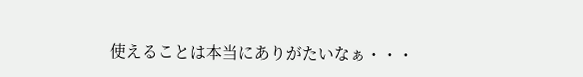使えることは本当にありがたいなぁ・・・